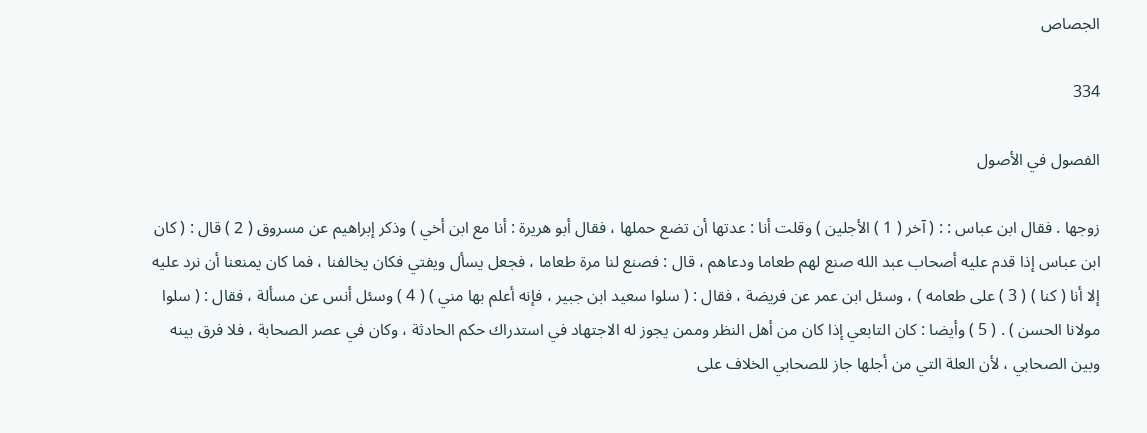الجصاص

334

الفصول في الأصول

زوجها . فقال ابن عباس : : ( آخر ( 1 ) الأجلين ) وقلت أنا : عدتها أن تضع حملها ، فقال أبو هريرة : أنا مع ابن أخي ) وذكر إبراهيم عن مسروق ( 2 ) قال : ( كان ابن عباس إذا قدم عليه أصحاب عبد الله صنع لهم طعاما ودعاهم ، قال : فصنع لنا مرة طعاما ، فجعل يسأل ويفتي فكان يخالفنا ، فما كان يمنعنا أن نرد عليه إلا أنا ( كنا ) ( 3 ) على طعامه ) ، وسئل ابن عمر عن فريضة ، فقال : ( سلوا سعيد ابن جبير ، فإنه أعلم بها مني ) ( 4 ) وسئل أنس عن مسألة ، فقال : ( سلوا مولانا الحسن ) . ( 5 ) وأيضا : كان التابعي إذا كان من أهل النظر وممن يجوز له الاجتهاد في استدراك حكم الحادثة ، وكان في عصر الصحابة ، فلا فرق بينه وبين الصحابي ، لأن العلة التي من أجلها جاز للصحابي الخلاف على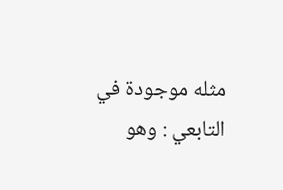مثله موجودة في التابعي : وهو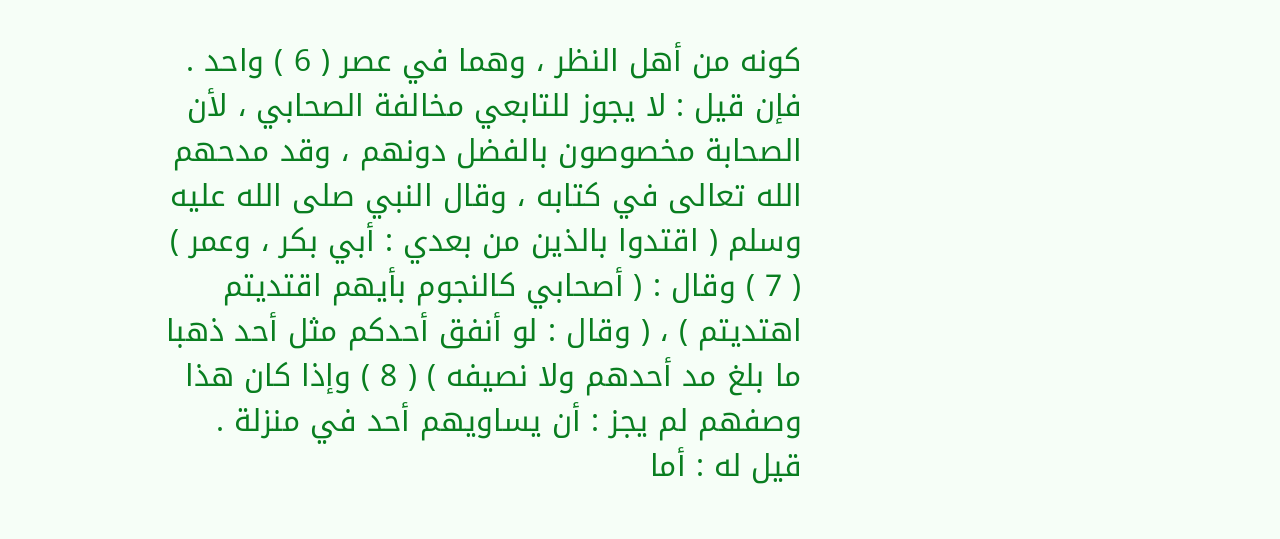كونه من أهل النظر ، وهما في عصر ( 6 ) واحد . فإن قيل : لا يجوز للتابعي مخالفة الصحابي ، لأن الصحابة مخصوصون بالفضل دونهم ، وقد مدحهم الله تعالى في كتابه ، وقال النبي صلى الله عليه وسلم ( اقتدوا بالذين من بعدي : أبي بكر ، وعمر ) ( 7 ) وقال : ( أصحابي كالنجوم بأيهم اقتديتم اهتديتم ) ، ( وقال : لو أنفق أحدكم مثل أحد ذهبا ما بلغ مد أحدهم ولا نصيفه ) ( 8 ) وإذا كان هذا وصفهم لم يجز : أن يساويهم أحد في منزلة . قيل له : أما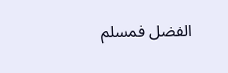الفضل فمسلم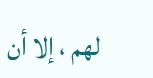لهم ، إلا أن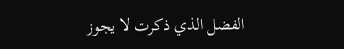الفضل الذي ذكرت لا يجوز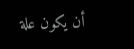أن يكون علة